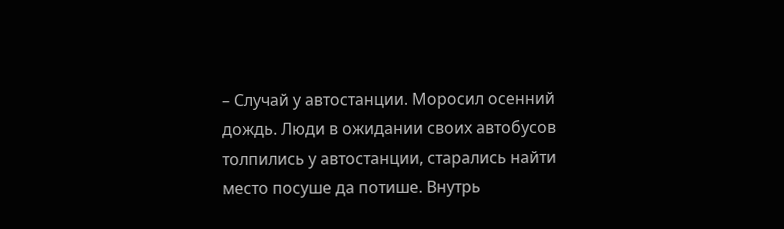– Случай у автостанции. Моросил осенний дождь. Люди в ожидании своих автобусов толпились у автостанции, старались найти место посуше да потише. Внутрь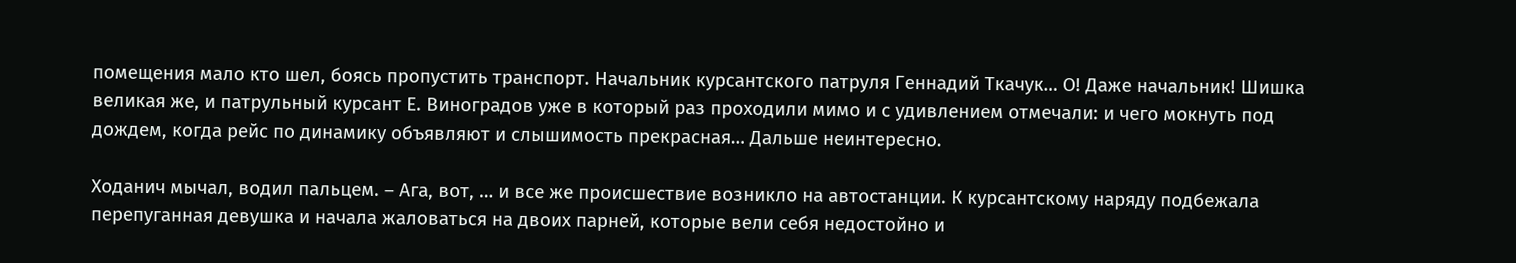помещения мало кто шел, боясь пропустить транспорт. Начальник курсантского патруля Геннадий Ткачук… О! Даже начальник! Шишка великая же, и патрульный курсант Е. Виноградов уже в который раз проходили мимо и с удивлением отмечали: и чего мокнуть под дождем, когда рейс по динамику объявляют и слышимость прекрасная… Дальше неинтересно.

Ходанич мычал, водил пальцем. – Ага, вот, … и все же происшествие возникло на автостанции. К курсантскому наряду подбежала перепуганная девушка и начала жаловаться на двоих парней, которые вели себя недостойно и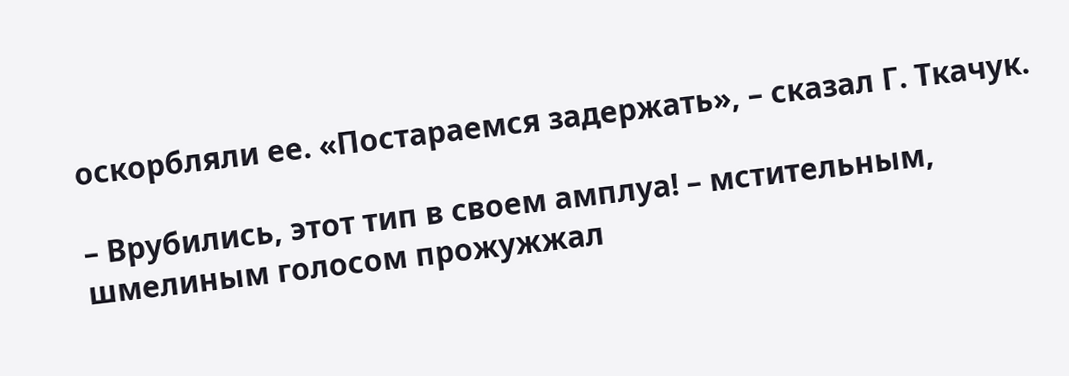оскорбляли ее. «Постараемся задержать», – сказал Г. Ткачук.

– Врубились, этот тип в своем амплуа! – мстительным, шмелиным голосом прожужжал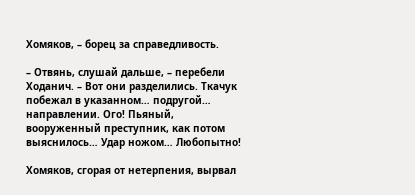Хомяков, – борец за справедливость.

– Отвянь, слушай дальше, – перебели Ходанич. – Вот они разделились. Ткачук побежал в указанном… подругой… направлении. Ого! Пьяный, вооруженный преступник, как потом выяснилось… Удар ножом… Любопытно!

Хомяков, сгорая от нетерпения, вырвал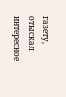газету, отыскал интересное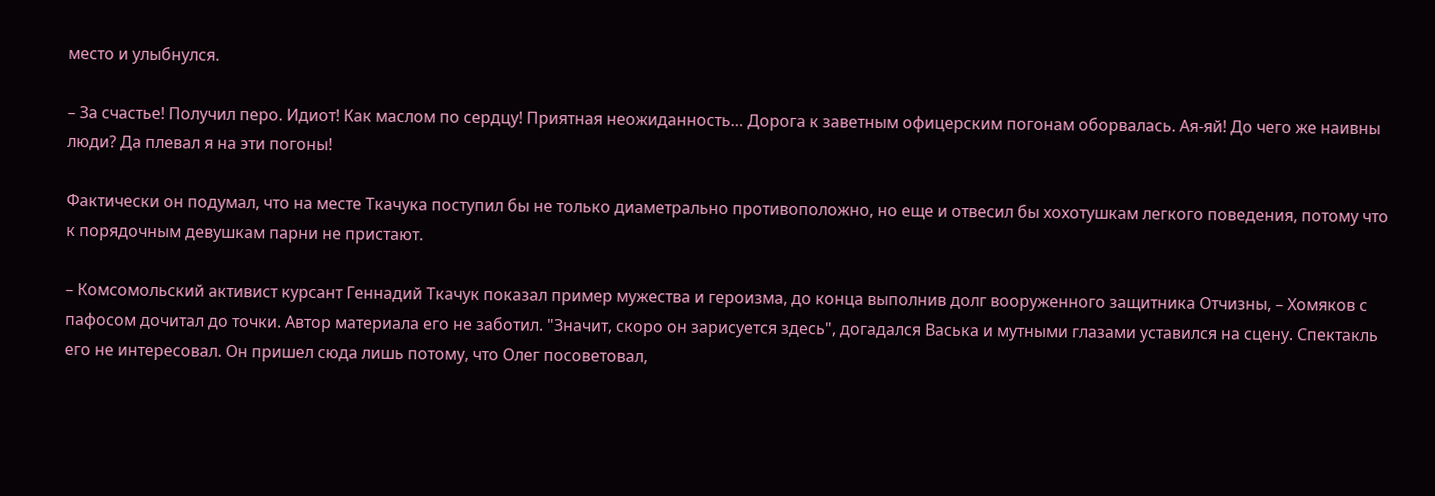место и улыбнулся.

– За счастье! Получил перо. Идиот! Как маслом по сердцу! Приятная неожиданность… Дорога к заветным офицерским погонам оборвалась. Ая-яй! До чего же наивны люди? Да плевал я на эти погоны!

Фактически он подумал, что на месте Ткачука поступил бы не только диаметрально противоположно, но еще и отвесил бы хохотушкам легкого поведения, потому что к порядочным девушкам парни не пристают.

– Комсомольский активист курсант Геннадий Ткачук показал пример мужества и героизма, до конца выполнив долг вооруженного защитника Отчизны, – Хомяков с пафосом дочитал до точки. Автор материала его не заботил. "Значит, скоро он зарисуется здесь", догадался Васька и мутными глазами уставился на сцену. Спектакль его не интересовал. Он пришел сюда лишь потому, что Олег посоветовал,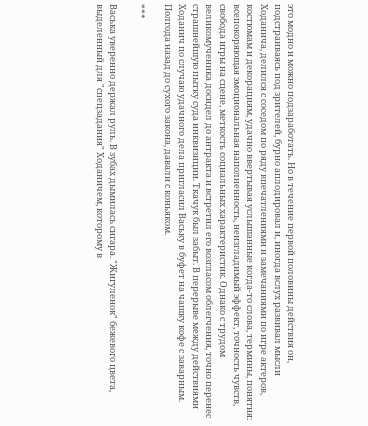это модно и можно подзаработать. Но в течение первой половины действия он, подстраиваясь под зрителей, бурно аплодировал и, иногда вслух развивал мысли Ходанича, делился с соседом по ряду впечатлениями и замечаниями по игре актеров, костюмам и декорациям, удачно ввертывая услышанные когда-то слова, термины, понятия: всепокоряющая эмоциональная наполненность, неизгладимый эффект, точность чувств, свобода игры на сцене, меткость социальных характеристик. Однако с трудом великомученика досидел до антракта и встретил его возгласом облегчения, точно перенес страшнейшую пытку суда инквизиции. Ткачук был забыт. В перерыве между действиями Ходанич по случаю удачного дела пригласил Ваську в буфет на чашку кофе с заварным. Полгода назад до сухого закона, давали с коньяком.

***

Васька уверенно держал руль. В зубах дымилась сигара. "Жигуленок" бежевого цвета, выделенный для "спецзадания" Ходаничем, которому в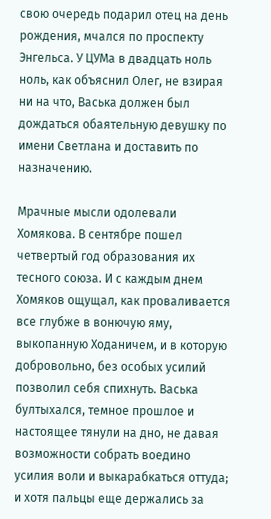свою очередь подарил отец на день рождения, мчался по проспекту Энгельса. У ЦУМа в двадцать ноль ноль, как объяснил Олег, не взирая ни на что, Васька должен был дождаться обаятельную девушку по имени Светлана и доставить по назначению.

Мрачные мысли одолевали Хомякова. В сентябре пошел четвертый год образования их тесного союза. И с каждым днем Хомяков ощущал, как проваливается все глубже в вонючую яму, выкопанную Ходаничем, и в которую добровольно, без особых усилий позволил себя спихнуть. Васька бултыхался, темное прошлое и настоящее тянули на дно, не давая возможности собрать воедино усилия воли и выкарабкаться оттуда; и хотя пальцы еще держались за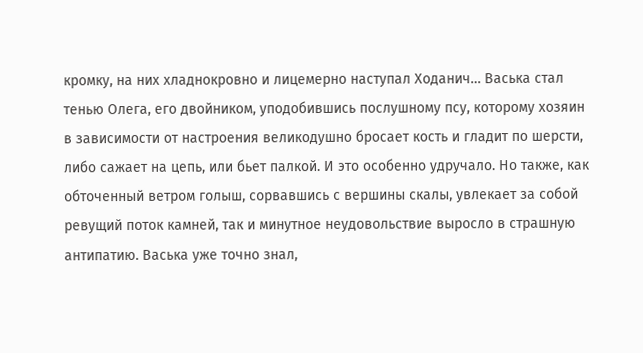кромку, на них хладнокровно и лицемерно наступал Ходанич… Васька стал тенью Олега, его двойником, уподобившись послушному псу, которому хозяин в зависимости от настроения великодушно бросает кость и гладит по шерсти, либо сажает на цепь, или бьет палкой. И это особенно удручало. Но также, как обточенный ветром голыш, сорвавшись с вершины скалы, увлекает за собой ревущий поток камней, так и минутное неудовольствие выросло в страшную антипатию. Васька уже точно знал,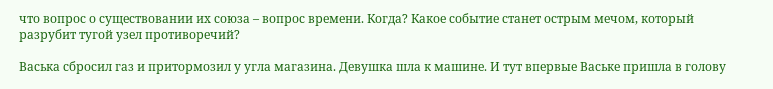что вопрос о существовании их союза – вопрос времени. Когда? Какое событие станет острым мечом, который разрубит тугой узел противоречий?

Васька сбросил газ и притормозил у угла магазина. Девушка шла к машине. И тут впервые Ваське пришла в голову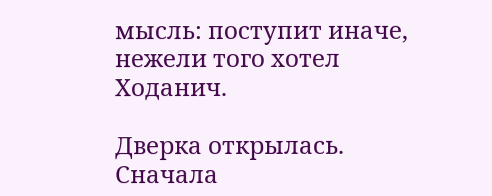мысль: поступит иначе, нежели того хотел Ходанич.

Дверка открылась. Сначала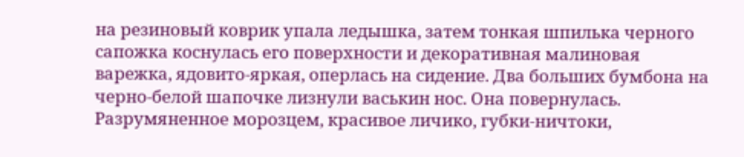на резиновый коврик упала ледышка, затем тонкая шпилька черного сапожка коснулась его поверхности и декоративная малиновая варежка, ядовито-яркая, оперлась на сидение. Два больших бумбона на черно-белой шапочке лизнули васькин нос. Она повернулась. Разрумяненное морозцем, красивое личико, губки-ничтоки,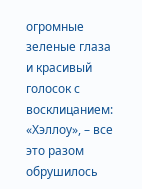огромные зеленые глаза и красивый голосок с восклицанием: «Хэллоу», – все это разом обрушилось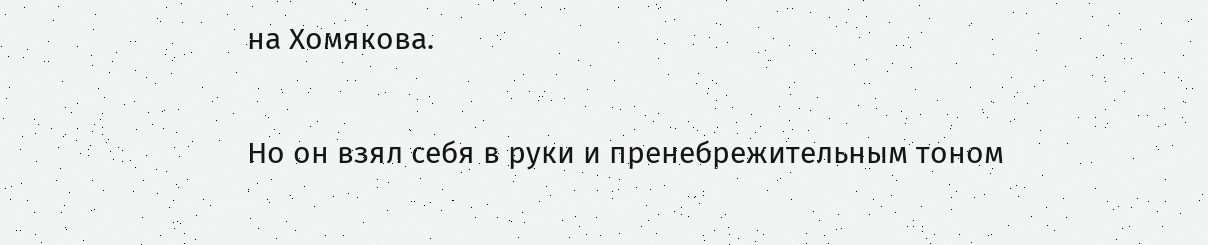на Хомякова.

Но он взял себя в руки и пренебрежительным тоном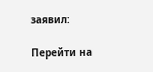заявил:

Перейти на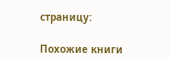страницу:

Похожие книги